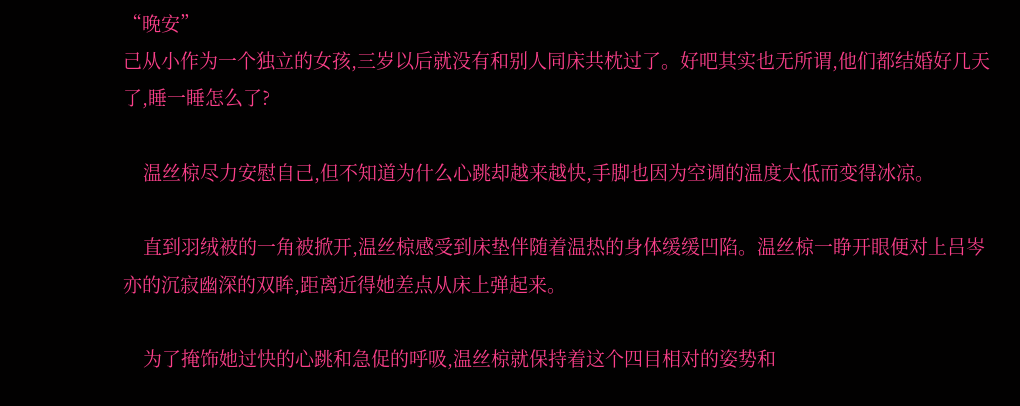“晚安”
己从小作为一个独立的女孩,三岁以后就没有和别人同床共枕过了。好吧其实也无所谓,他们都结婚好几天了,睡一睡怎么了?

    温丝椋尽力安慰自己,但不知道为什么心跳却越来越快,手脚也因为空调的温度太低而变得冰凉。

    直到羽绒被的一角被掀开,温丝椋感受到床垫伴随着温热的身体缓缓凹陷。温丝椋一睁开眼便对上吕岑亦的沉寂幽深的双眸,距离近得她差点从床上弹起来。

    为了掩饰她过快的心跳和急促的呼吸,温丝椋就保持着这个四目相对的姿势和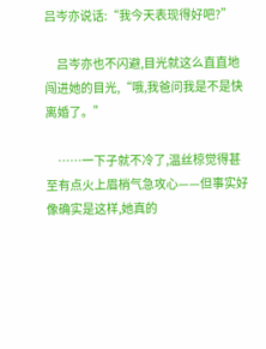吕岑亦说话:“我今天表现得好吧?”

    吕岑亦也不闪避,目光就这么直直地闯进她的目光,“哦,我爸问我是不是快离婚了。”

    ……一下子就不冷了,温丝椋觉得甚至有点火上眉梢气急攻心——但事实好像确实是这样,她真的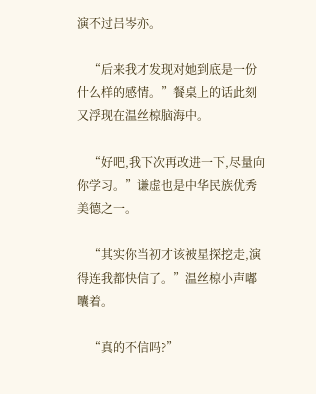演不过吕岑亦。

    “后来我才发现对她到底是一份什么样的感情。”餐桌上的话此刻又浮现在温丝椋脑海中。

    “好吧,我下次再改进一下,尽量向你学习。”谦虚也是中华民族优秀美德之一。

    “其实你当初才该被星探挖走,演得连我都快信了。”温丝椋小声嘟囔着。

    “真的不信吗?”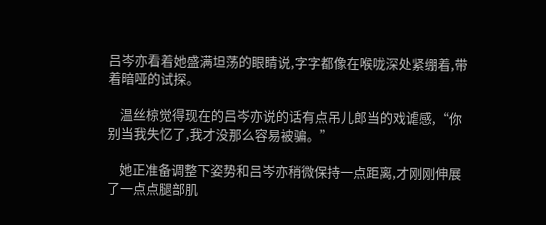吕岑亦看着她盛满坦荡的眼睛说,字字都像在喉咙深处紧绷着,带着暗哑的试探。

    温丝椋觉得现在的吕岑亦说的话有点吊儿郎当的戏谑感,“你别当我失忆了,我才没那么容易被骗。”

    她正准备调整下姿势和吕岑亦稍微保持一点距离,才刚刚伸展了一点点腿部肌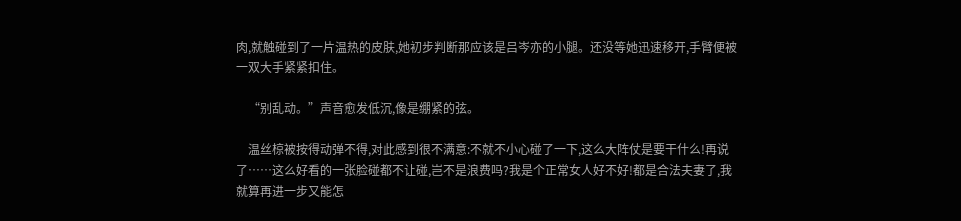肉,就触碰到了一片温热的皮肤,她初步判断那应该是吕岑亦的小腿。还没等她迅速移开,手臂便被一双大手紧紧扣住。

    “别乱动。”声音愈发低沉,像是绷紧的弦。

    温丝椋被按得动弹不得,对此感到很不满意:不就不小心碰了一下,这么大阵仗是要干什么!再说了……这么好看的一张脸碰都不让碰,岂不是浪费吗?我是个正常女人好不好!都是合法夫妻了,我就算再进一步又能怎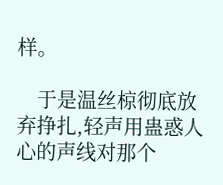样。

    于是温丝椋彻底放弃挣扎,轻声用蛊惑人心的声线对那个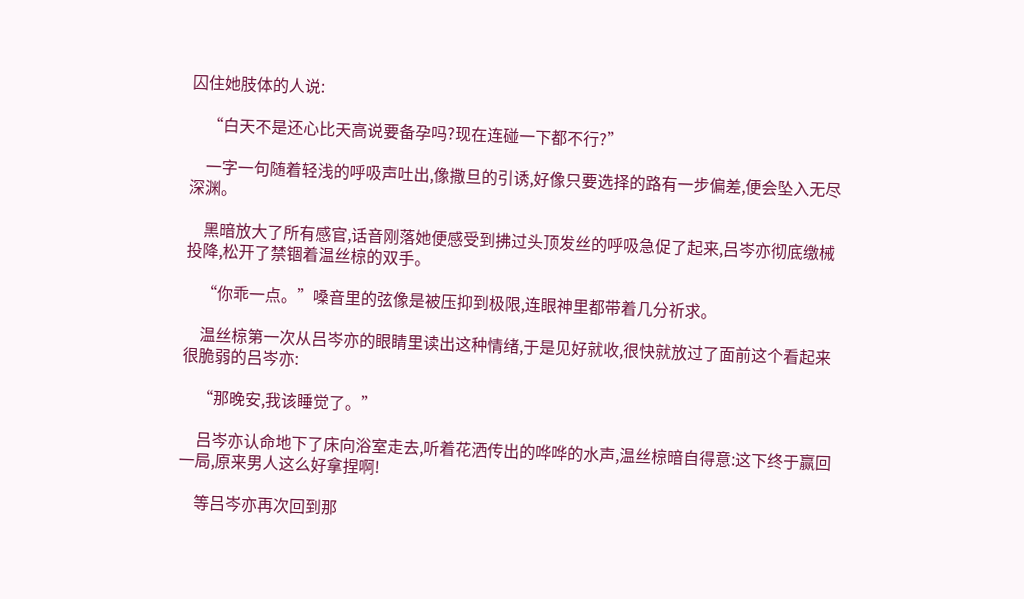囚住她肢体的人说:

    “白天不是还心比天高说要备孕吗?现在连碰一下都不行?”

    一字一句随着轻浅的呼吸声吐出,像撒旦的引诱,好像只要选择的路有一步偏差,便会坠入无尽深渊。

    黑暗放大了所有感官,话音刚落她便感受到拂过头顶发丝的呼吸急促了起来,吕岑亦彻底缴械投降,松开了禁锢着温丝椋的双手。

    “你乖一点。”嗓音里的弦像是被压抑到极限,连眼神里都带着几分祈求。

    温丝椋第一次从吕岑亦的眼睛里读出这种情绪,于是见好就收,很快就放过了面前这个看起来很脆弱的吕岑亦:

    “那晚安,我该睡觉了。”

    吕岑亦认命地下了床向浴室走去,听着花洒传出的哗哗的水声,温丝椋暗自得意:这下终于赢回一局,原来男人这么好拿捏啊!

    等吕岑亦再次回到那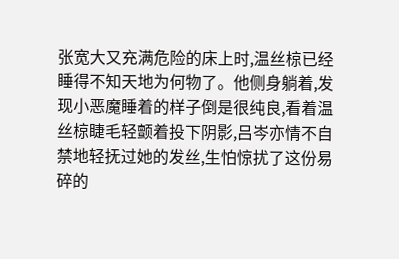张宽大又充满危险的床上时,温丝椋已经睡得不知天地为何物了。他侧身躺着,发现小恶魔睡着的样子倒是很纯良,看着温丝椋睫毛轻颤着投下阴影,吕岑亦情不自禁地轻抚过她的发丝,生怕惊扰了这份易碎的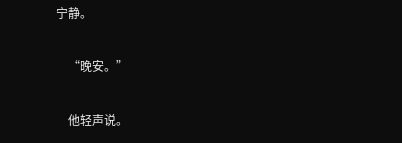宁静。

    “晚安。”

    他轻声说。